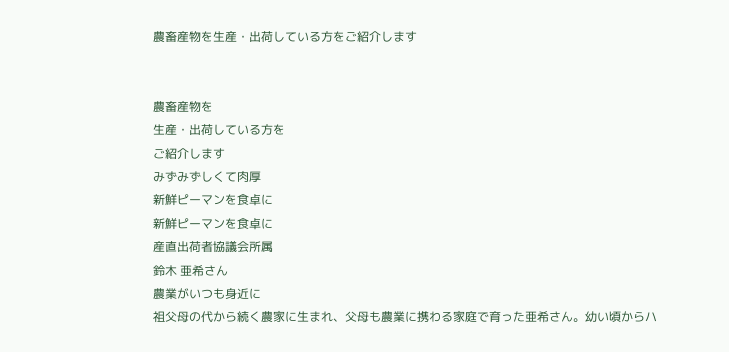農畜産物を生産・出荷している方をご紹介します


農畜産物を
生産・出荷している方を
ご紹介します
みずみずしくて肉厚
新鮮ピーマンを食卓に
新鮮ピーマンを食卓に
産直出荷者協議会所属
鈴木 亜希さん
農業がいつも身近に
祖父母の代から続く農家に生まれ、父母も農業に携わる家庭で育った亜希さん。幼い頃からハ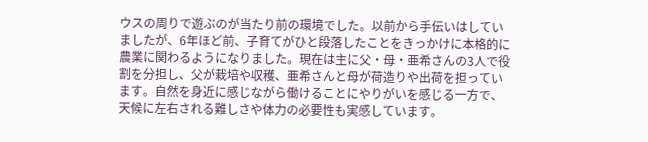ウスの周りで遊ぶのが当たり前の環境でした。以前から手伝いはしていましたが、6年ほど前、子育てがひと段落したことをきっかけに本格的に農業に関わるようになりました。現在は主に父・母・亜希さんの3人で役割を分担し、父が栽培や収穫、亜希さんと母が荷造りや出荷を担っています。自然を身近に感じながら働けることにやりがいを感じる一方で、天候に左右される難しさや体力の必要性も実感しています。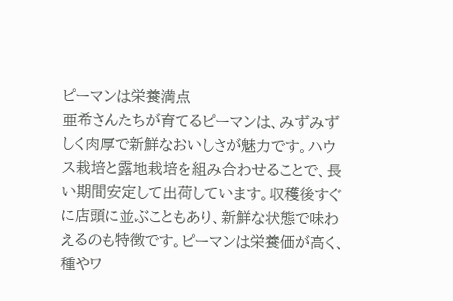ピーマンは栄養満点
亜希さんたちが育てるピーマンは、みずみずしく肉厚で新鮮なおいしさが魅力です。ハウス栽培と露地栽培を組み合わせることで、長い期間安定して出荷しています。収穫後すぐに店頭に並ぶこともあり、新鮮な状態で味わえるのも特徴です。ピーマンは栄養価が高く、種やワ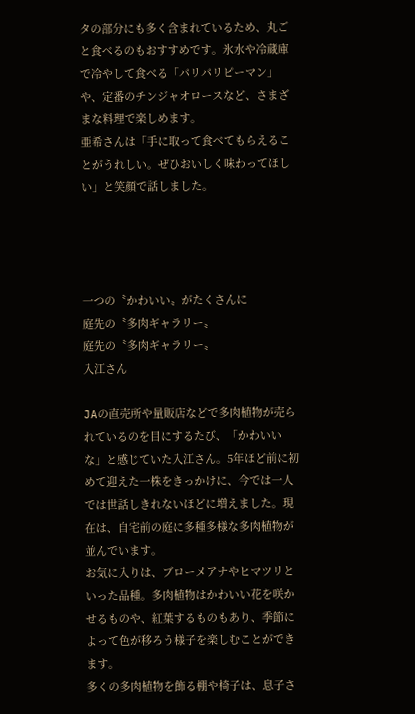タの部分にも多く含まれているため、丸ごと食べるのもおすすめです。氷水や冷蔵庫で冷やして食べる「パリパリピーマン」や、定番のチンジャオロースなど、さまざまな料理で楽しめます。
亜希さんは「手に取って食べてもらえることがうれしい。ぜひおいしく味わってほしい」と笑顔で話しました。




一つの〝かわいい〟がたくさんに
庭先の〝多肉ギャラリー〟
庭先の〝多肉ギャラリー〟
入江さん

JAの直売所や量販店などで多肉植物が売られているのを目にするたび、「かわいいな」と感じていた入江さん。5年ほど前に初めて迎えた一株をきっかけに、今では一人では世話しきれないほどに増えました。現在は、自宅前の庭に多種多様な多肉植物が並んでいます。
お気に入りは、ブローメアナやヒマツリといった品種。多肉植物はかわいい花を咲かせるものや、紅葉するものもあり、季節によって色が移ろう様子を楽しむことができます。
多くの多肉植物を飾る棚や椅子は、息子さ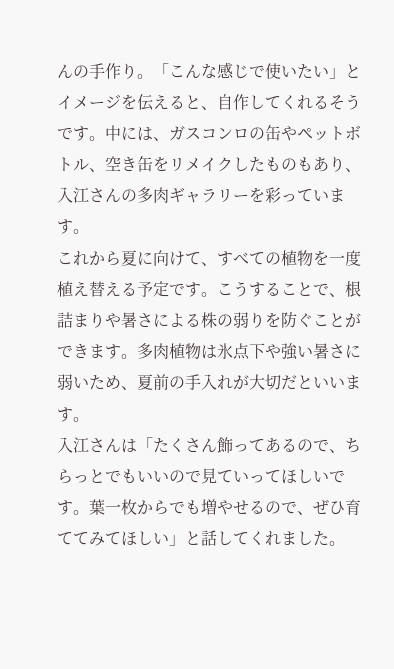んの手作り。「こんな感じで使いたい」とイメージを伝えると、自作してくれるそうです。中には、ガスコンロの缶やペットボトル、空き缶をリメイクしたものもあり、入江さんの多肉ギャラリーを彩っています。
これから夏に向けて、すべての植物を一度植え替える予定です。こうすることで、根詰まりや暑さによる株の弱りを防ぐことができます。多肉植物は氷点下や強い暑さに弱いため、夏前の手入れが大切だといいます。
入江さんは「たくさん飾ってあるので、ちらっとでもいいので見ていってほしいです。葉一枚からでも増やせるので、ぜひ育ててみてほしい」と話してくれました。